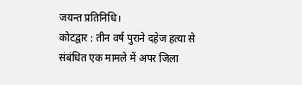जयन्त प्रतिनिधि।
कोटद्वार : तीन वर्ष पुराने दहेज हत्या से संबंधित एक मामले में अपर जिला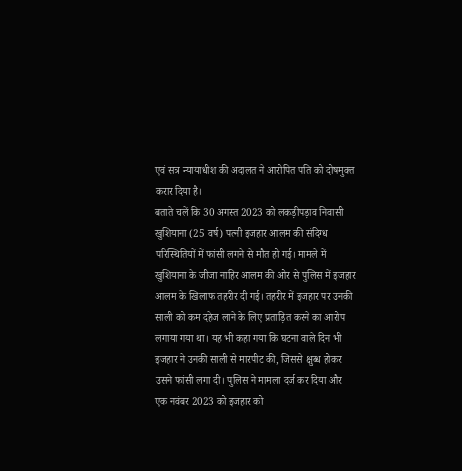एवं सत्र न्यायाधीश की अदालत ने आरोपित पति को दोषमुक्त करार दिया है।
बताते चलें कि 30 अगस्त 2023 को लकड़ीपड़ाव निवासी खुशियाना (25 वर्ष) पत्नी इजहार आलम की संदिग्ध परिस्थितियों में फांसी लगने से मौत हो गई। मामले में खुशियाना के जीजा नाहिर आलम की ओर से पुलिस में इजहार आलम के खिलाफ तहरीर दी गई। तहरीर में इजहार पर उनकी साली को कम दहेज लाने के लिए प्रताड़ित करने का आरोप लगाया गया था। यह भी कहा गया कि घटना वाले दिन भी इजहार ने उनकी साली से मारपीट की, जिससे क्षुब्ध होकर उसने फांसी लगा दी। पुलिस ने मामला दर्ज कर दिया और एक नवंबर 2023 को इजहार को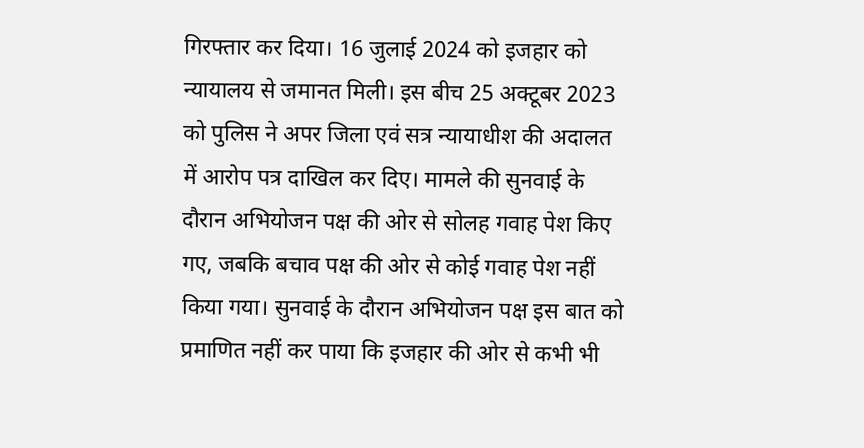गिरफ्तार कर दिया। 16 जुलाई 2024 को इजहार को न्यायालय से जमानत मिली। इस बीच 25 अक्टूबर 2023 को पुलिस ने अपर जिला एवं सत्र न्यायाधीश की अदालत में आरोप पत्र दाखिल कर दिए। मामले की सुनवाई के दौरान अभियोजन पक्ष की ओर से सोलह गवाह पेश किए गए, जबकि बचाव पक्ष की ओर से कोई गवाह पेश नहीं किया गया। सुनवाई के दौरान अभियोजन पक्ष इस बात को प्रमाणित नहीं कर पाया कि इजहार की ओर से कभी भी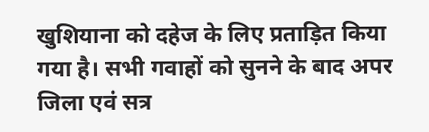खुशियाना को दहेज के लिए प्रताड़ित किया गया है। सभी गवाहों को सुनने के बाद अपर जिला एवं सत्र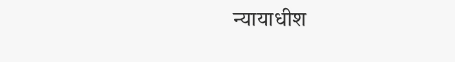न्यायाधीश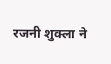रजनी शुक्ला ने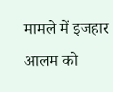मामले में इजहार आलम को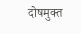दोषमुक्त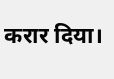करार दिया।